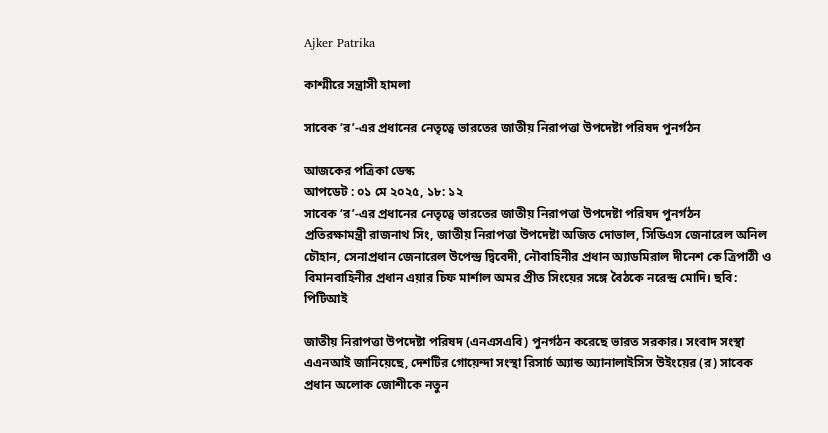Ajker Patrika

কাশ্মীরে সন্ত্রাসী হামলা

সাবেক ‘র’-এর প্রধানের নেতৃত্বে ভারতের জাতীয় নিরাপত্তা উপদেষ্টা পরিষদ পুনর্গঠন

আজকের পত্রিকা ডেস্ক
আপডেট : ০১ মে ২০২৫, ১৮: ১২
সাবেক ‘র’-এর প্রধানের নেতৃত্বে ভারতের জাতীয় নিরাপত্তা উপদেষ্টা পরিষদ পুনর্গঠন
প্রতিরক্ষামন্ত্রী রাজনাথ সিং, জাতীয় নিরাপত্তা উপদেষ্টা অজিত দোভাল, সিডিএস জেনারেল অনিল চৌহান, সেনাপ্রধান জেনারেল উপেন্দ্র দ্বিবেদী, নৌবাহিনীর প্রধান অ্যাডমিরাল দীনেশ কে ত্রিপাঠী ও বিমানবাহিনীর প্রধান এয়ার চিফ মার্শাল অমর প্রীত সিংয়ের সঙ্গে বৈঠকে নরেন্দ্র মোদি। ছবি: পিটিআই

জাতীয় নিরাপত্তা উপদেষ্টা পরিষদ (এনএসএবি) পুনর্গঠন করেছে ভারত সরকার। সংবাদ সংস্থা এএনআই জানিয়েছে, দেশটির গোয়েন্দা সংস্থা রিসার্চ অ্যান্ড অ্যানালাইসিস উইংয়ের (র) সাবেক প্রধান অলোক জোশীকে নতুন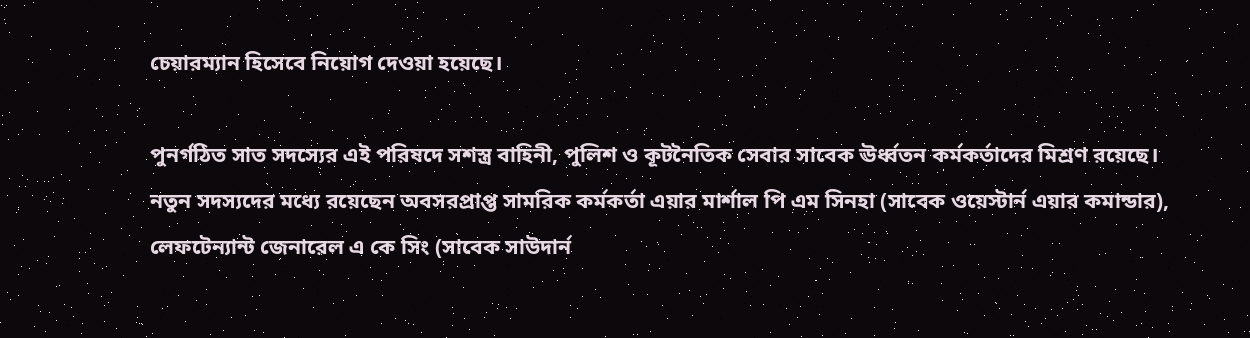চেয়ারম্যান হিসেবে নিয়োগ দেওয়া হয়েছে।

পুনর্গঠিত সাত সদস্যের এই পরিষদে সশস্ত্র বাহিনী, পুলিশ ও কূটনৈতিক সেবার সাবেক ঊর্ধ্বতন কর্মকর্তাদের মিশ্রণ রয়েছে। নতুন সদস্যদের মধ্যে রয়েছেন অবসরপ্রাপ্ত সামরিক কর্মকর্তা এয়ার মার্শাল পি এম সিনহা (সাবেক ওয়েস্টার্ন এয়ার কমান্ডার), লেফটেন্যান্ট জেনারেল এ কে সিং (সাবেক সাউদার্ন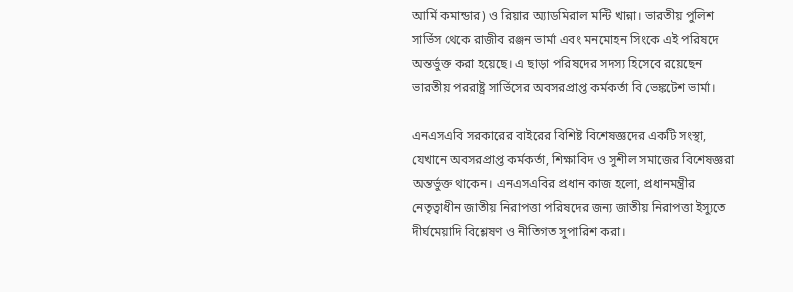আর্মি কমান্ডার) ও রিয়ার অ্যাডমিরাল মন্টি খান্না। ভারতীয় পুলিশ সার্ভিস থেকে রাজীব রঞ্জন ভার্মা এবং মনমোহন সিংকে এই পরিষদে অন্তর্ভুক্ত করা হয়েছে। এ ছাড়া পরিষদের সদস্য হিসেবে রয়েছেন ভারতীয় পররাষ্ট্র সার্ভিসের অবসরপ্রাপ্ত কর্মকর্তা বি ভেঙ্কটেশ ভার্মা।

এনএসএবি সরকারের বাইরের বিশিষ্ট বিশেষজ্ঞদের একটি সংস্থা, যেখানে অবসরপ্রাপ্ত কর্মকর্তা, শিক্ষাবিদ ও সুশীল সমাজের বিশেষজ্ঞরা অন্তর্ভুক্ত থাকেন। এনএসএবির প্রধান কাজ হলো, প্রধানমন্ত্রীর নেতৃত্বাধীন জাতীয় নিরাপত্তা পরিষদের জন্য জাতীয় নিরাপত্তা ইস্যুতে দীর্ঘমেয়াদি বিশ্লেষণ ও নীতিগত সুপারিশ করা।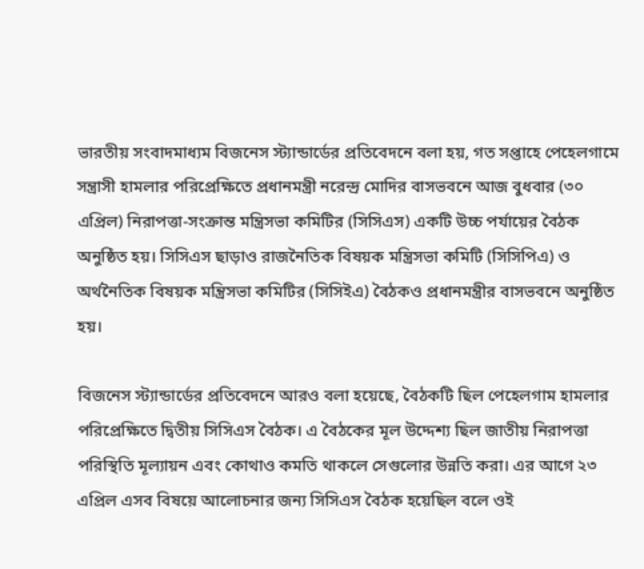ভারতীয় সংবাদমাধ্যম বিজনেস স্ট্যান্ডার্ডের প্রতিবেদনে বলা হয়, গত সপ্তাহে পেহেলগামে সন্ত্রাসী হামলার পরিপ্রেক্ষিতে প্রধানমন্ত্রী নরেন্দ্র মোদির বাসভবনে আজ বুধবার (৩০ এপ্রিল) নিরাপত্তা-সংক্রান্ত মন্ত্রিসভা কমিটির (সিসিএস) একটি উচ্চ পর্যায়ের বৈঠক অনুষ্ঠিত হয়। সিসিএস ছাড়াও রাজনৈতিক বিষয়ক মন্ত্রিসভা কমিটি (সিসিপিএ) ও অর্থনৈতিক বিষয়ক মন্ত্রিসভা কমিটির (সিসিইএ) বৈঠকও প্রধানমন্ত্রীর বাসভবনে অনুষ্ঠিত হয়।

বিজনেস স্ট্যান্ডার্ডের প্রতিবেদনে আরও বলা হয়েছে, বৈঠকটি ছিল পেহেলগাম হামলার পরিপ্রেক্ষিতে দ্বিতীয় সিসিএস বৈঠক। এ বৈঠকের মূল উদ্দেশ্য ছিল জাতীয় নিরাপত্তা পরিস্থিতি মূল্যায়ন এবং কোথাও কমতি থাকলে সেগুলোর উন্নতি করা। এর আগে ২৩ এপ্রিল এসব বিষয়ে আলোচনার জন্য সিসিএস বৈঠক হয়েছিল বলে ওই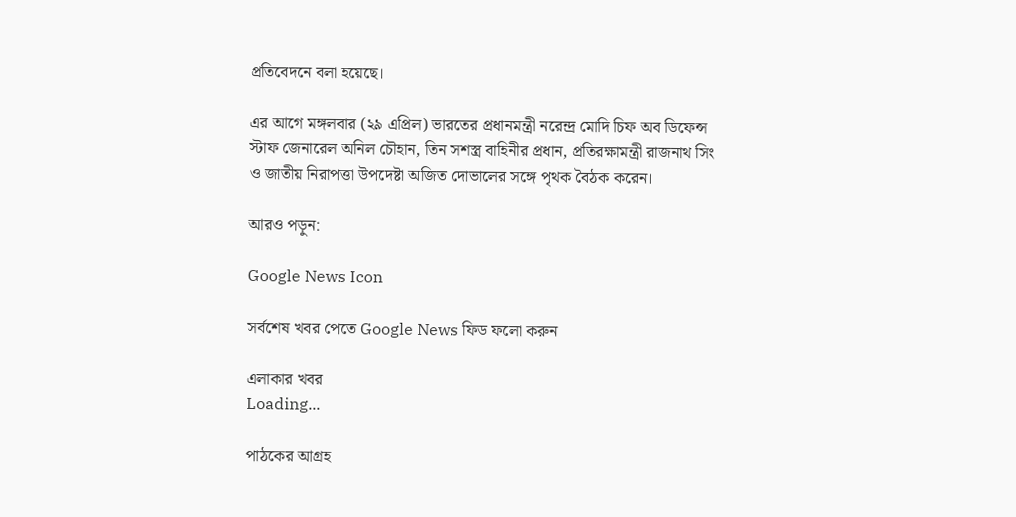প্রতিবেদনে বলা হয়েছে।

এর আগে মঙ্গলবার (২৯ এপ্রিল) ভারতের প্রধানমন্ত্রী নরেন্দ্র মোদি চিফ অব ডিফেন্স স্টাফ জেনারেল অনিল চৌহান, তিন সশস্ত্র বাহিনীর প্রধান, প্রতিরক্ষামন্ত্রী রাজনাথ সিং ও জাতীয় নিরাপত্তা উপদেষ্টা অজিত দোভালের সঙ্গে পৃথক বৈঠক করেন।

আরও পড়ুন:

Google News Icon

সর্বশেষ খবর পেতে Google News ফিড ফলো করুন

এলাকার খবর
Loading...

পাঠকের আগ্রহ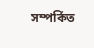সম্পর্কিত